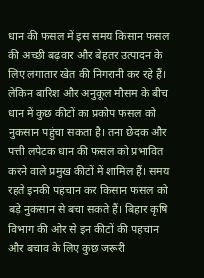धान की फसल में इस समय किसान फसल की अच्छी बढ़वार और बेहतर उत्पादन के लिए लगातार खेत की निगरानी कर रहे हैं। लेकिन बारिश और अनुकूल मौसम के बीच धान में कुछ कीटों का प्रकोप फसल को नुकसान पहुंचा सकता है। तना छेदक और पत्ती लपेटक धान की फसल को प्रभावित करने वाले प्रमुख कीटों में शामिल हैं। समय रहते इनकी पहचान कर किसान फसल को बड़े नुकसान से बचा सकते हैं। बिहार कृषि विभाग की ओर से इन कीटों की पहचान और बचाव के लिए कुछ जरूरी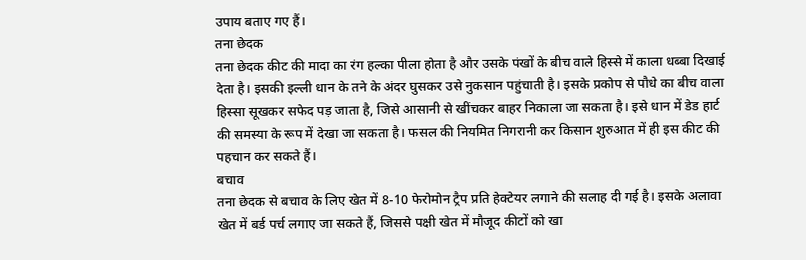उपाय बताए गए हैं।
तना छेदक
तना छेदक कीट की मादा का रंग हल्का पीला होता है और उसके पंखों के बीच वाले हिस्से में काला धब्बा दिखाई देता है। इसकी इल्ली धान के तने के अंदर घुसकर उसे नुकसान पहुंचाती है। इसके प्रकोप से पौधे का बीच वाला हिस्सा सूखकर सफेद पड़ जाता है, जिसे आसानी से खींचकर बाहर निकाला जा सकता है। इसे धान में डेड हार्ट की समस्या के रूप में देखा जा सकता है। फसल की नियमित निगरानी कर किसान शुरुआत में ही इस कीट की पहचान कर सकते हैं।
बचाव
तना छेदक से बचाव के लिए खेत में 8-10 फेरोमोन ट्रैप प्रति हेक्टेयर लगाने की सलाह दी गई है। इसके अलावा खेत में बर्ड पर्च लगाए जा सकते हैं, जिससे पक्षी खेत में मौजूद कीटों को खा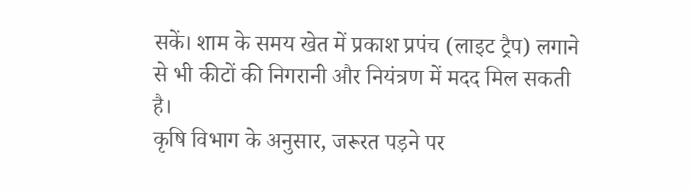सकें। शाम के समय खेत में प्रकाश प्रपंच (लाइट ट्रैप) लगाने से भी कीटों की निगरानी और नियंत्रण में मदद मिल सकती है।
कृषि विभाग के अनुसार, जरूरत पड़ने पर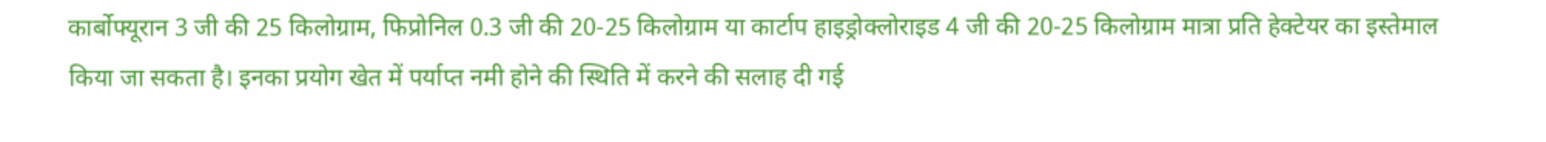कार्बोफ्यूरान 3 जी की 25 किलोग्राम, फिप्रोनिल 0.3 जी की 20-25 किलोग्राम या कार्टाप हाइड्रोक्लोराइड 4 जी की 20-25 किलोग्राम मात्रा प्रति हेक्टेयर का इस्तेमाल किया जा सकता है। इनका प्रयोग खेत में पर्याप्त नमी होने की स्थिति में करने की सलाह दी गई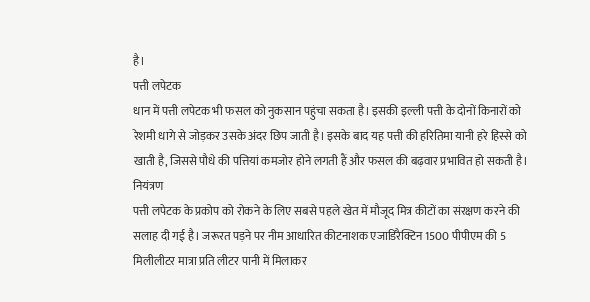है।
पत्ती लपेटक
धान में पत्ती लपेटक भी फसल को नुकसान पहुंचा सकता है। इसकी इल्ली पत्ती के दोनों किनारों को रेशमी धागे से जोड़कर उसके अंदर छिप जाती है। इसके बाद यह पत्ती की हरितिमा यानी हरे हिस्से को खाती है, जिससे पौधे की पत्तियां कमजोर होने लगती हैं और फसल की बढ़वार प्रभावित हो सकती है।
नियंत्रण
पत्ती लपेटक के प्रकोप को रोकने के लिए सबसे पहले खेत में मौजूद मित्र कीटों का संरक्षण करने की सलाह दी गई है। जरूरत पड़ने पर नीम आधारित कीटनाशक एजाडिरैक्टिन 1500 पीपीएम की 5 मिलीलीटर मात्रा प्रति लीटर पानी में मिलाकर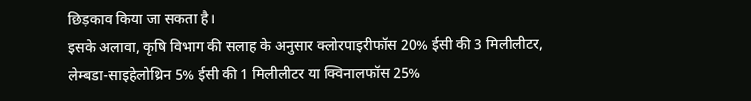छिड़काव किया जा सकता है।
इसके अलावा, कृषि विभाग की सलाह के अनुसार क्लोरपाइरीफॉस 20% ईसी की 3 मिलीलीटर, लेम्बडा-साइहेलोथ्रिन 5% ईसी की 1 मिलीलीटर या क्विनालफॉस 25%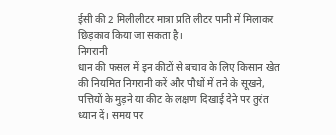ईसी की 2 मिलीलीटर मात्रा प्रति लीटर पानी में मिलाकर छिड़काव किया जा सकता है।
निगरानी
धान की फसल में इन कीटों से बचाव के लिए किसान खेत की नियमित निगरानी करें और पौधों में तने के सूखने, पत्तियों के मुड़ने या कीट के लक्षण दिखाई देने पर तुरंत ध्यान दें। समय पर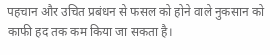पहचान और उचित प्रबंधन से फसल को होने वाले नुकसान को काफी हद तक कम किया जा सकता है।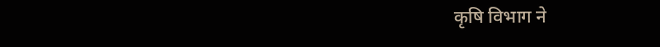कृषि विभाग ने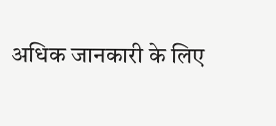अधिक जानकारी के लिए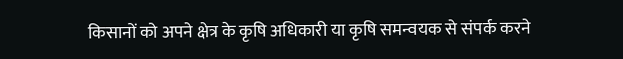किसानों को अपने क्षेत्र के कृषि अधिकारी या कृषि समन्वयक से संपर्क करने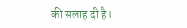की सलाह दी है।